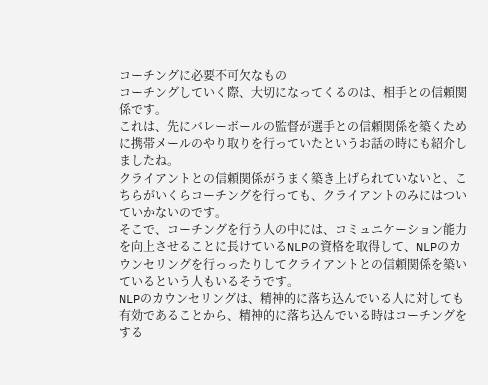コーチングに必要不可欠なもの
コーチングしていく際、大切になってくるのは、相手との信頼関係です。
これは、先にバレーボールの監督が選手との信頼関係を築くために携帯メールのやり取りを行っていたというお話の時にも紹介しましたね。
クライアントとの信頼関係がうまく築き上げられていないと、こちらがいくらコーチングを行っても、クライアントのみにはついていかないのです。
そこで、コーチングを行う人の中には、コミュニケーション能力を向上させることに長けているNLPの資格を取得して、NLPのカウンセリングを行っったりしてクライアントとの信頼関係を築いているという人もいるそうです。
NLPのカウンセリングは、精神的に落ち込んでいる人に対しても有効であることから、精神的に落ち込んでいる時はコーチングをする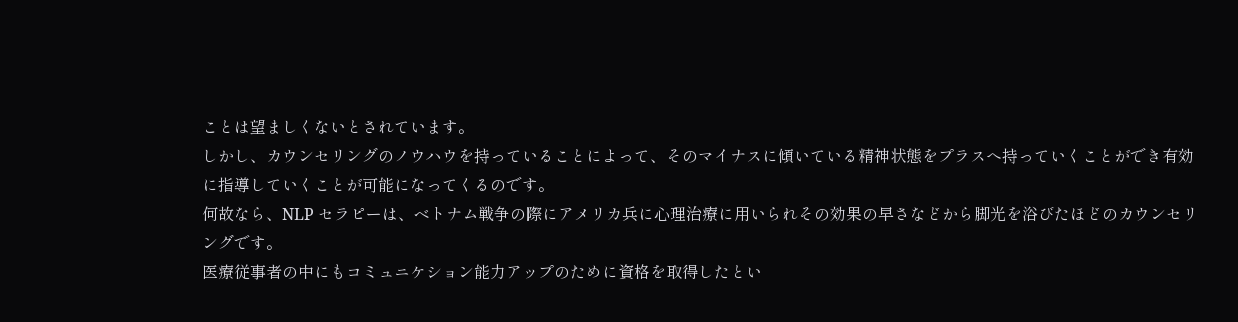ことは望ましくないとされています。
しかし、カウンセリングのノウハウを持っていることによって、そのマイナスに傾いている精神状態をプラスへ持っていくことができ有効に指導していくことが可能になってくるのです。
何故なら、NLP セラピーは、ベトナム戦争の際にアメリカ兵に心理治療に用いられその効果の早さなどから脚光を浴びたほどのカウンセリングです。
医療従事者の中にもコミュニケション能力アップのために資格を取得したとい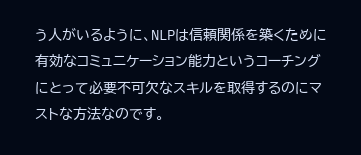う人がいるように、NLPは信頼関係を築くために有効なコミュニケーション能力というコーチングにとって必要不可欠なスキルを取得するのにマストな方法なのです。